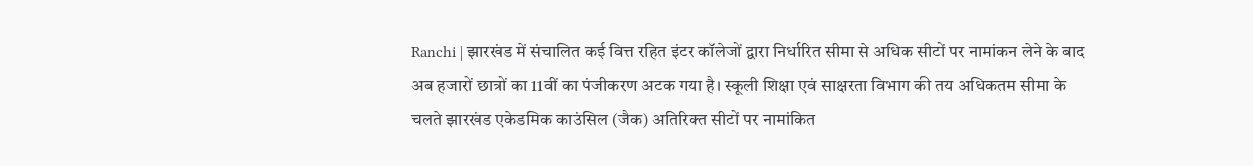Ranchi | झारखंड में संचालित कई वित्त रहित इंटर कॉलेजों द्वारा निर्धारित सीमा से अधिक सीटों पर नामांकन लेने के बाद अब हजारों छात्रों का 11वीं का पंजीकरण अटक गया है। स्कूली शिक्षा एवं साक्षरता विभाग की तय अधिकतम सीमा के चलते झारखंड एकेडमिक काउंसिल (जैक) अतिरिक्त सीटों पर नामांकित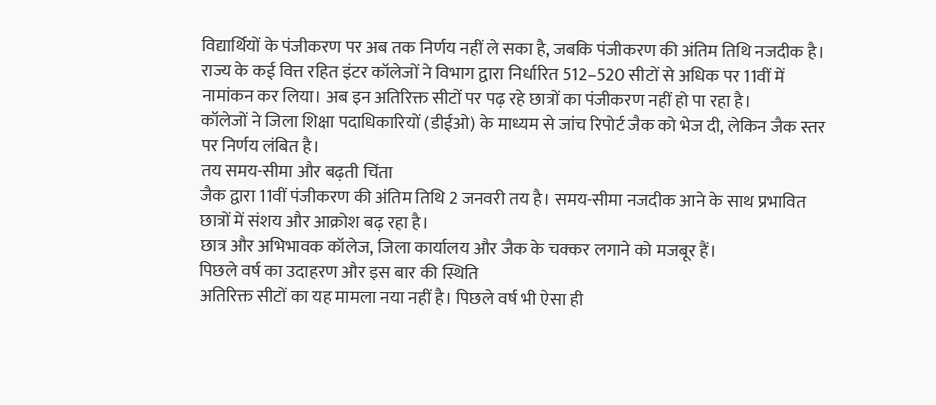विद्यार्थियों के पंजीकरण पर अब तक निर्णय नहीं ले सका है, जबकि पंजीकरण की अंतिम तिथि नजदीक है।
राज्य के कई वित्त रहित इंटर कॉलेजों ने विभाग द्वारा निर्धारित 512–520 सीटों से अधिक पर 11वीं में नामांकन कर लिया। अब इन अतिरिक्त सीटों पर पढ़ रहे छात्रों का पंजीकरण नहीं हो पा रहा है।
कॉलेजों ने जिला शिक्षा पदाधिकारियों (डीईओ) के माध्यम से जांच रिपोर्ट जैक को भेज दी, लेकिन जैक स्तर पर निर्णय लंबित है।
तय समय-सीमा और बढ़ती चिंता
जैक द्वारा 11वीं पंजीकरण की अंतिम तिथि 2 जनवरी तय है। समय-सीमा नजदीक आने के साथ प्रभावित छात्रों में संशय और आक्रोश बढ़ रहा है।
छात्र और अभिभावक कॉलेज, जिला कार्यालय और जैक के चक्कर लगाने को मजबूर हैं।
पिछले वर्ष का उदाहरण और इस बार की स्थिति
अतिरिक्त सीटों का यह मामला नया नहीं है। पिछले वर्ष भी ऐसा ही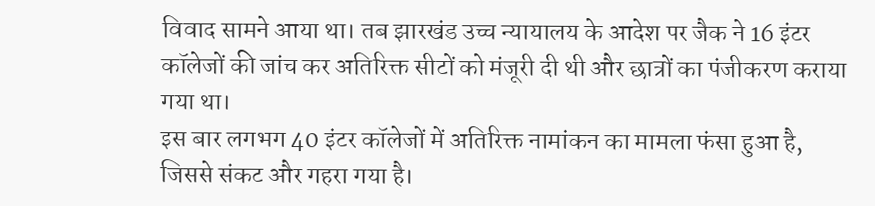विवाद सामने आया था। तब झारखंड उच्च न्यायालय के आदेश पर जैक ने 16 इंटर कॉलेजों की जांच कर अतिरिक्त सीटों को मंजूरी दी थी और छात्रों का पंजीकरण कराया गया था।
इस बार लगभग 40 इंटर कॉलेजों में अतिरिक्त नामांकन का मामला फंसा हुआ है, जिससे संकट और गहरा गया है।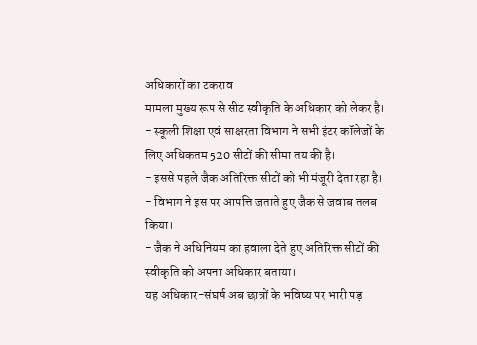अधिकारों का टकराव
मामला मुख्य रूप से सीट स्वीकृति के अधिकार को लेकर है।
- स्कूली शिक्षा एवं साक्षरता विभाग ने सभी इंटर कॉलेजों के लिए अधिकतम 520 सीटों की सीमा तय की है।
- इससे पहले जैक अतिरिक्त सीटों को भी मंजूरी देता रहा है।
- विभाग ने इस पर आपत्ति जताते हुए जैक से जवाब तलब किया।
- जैक ने अधिनियम का हवाला देते हुए अतिरिक्त सीटों की स्वीकृति को अपना अधिकार बताया।
यह अधिकार-संघर्ष अब छात्रों के भविष्य पर भारी पड़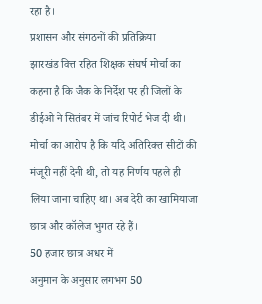रहा है।
प्रशासन और संगठनों की प्रतिक्रिया
झारखंड वित्त रहित शिक्षक संघर्ष मोर्चा का कहना है कि जैक के निर्देश पर ही जिलों के डीईओ ने सितंबर में जांच रिपोर्ट भेज दी थी।
मोर्चा का आरोप है कि यदि अतिरिक्त सीटों की मंजूरी नहीं देनी थी, तो यह निर्णय पहले ही लिया जाना चाहिए था। अब देरी का खामियाजा छात्र और कॉलेज भुगत रहे हैं।
50 हजार छात्र अधर में
अनुमान के अनुसार लगभग 50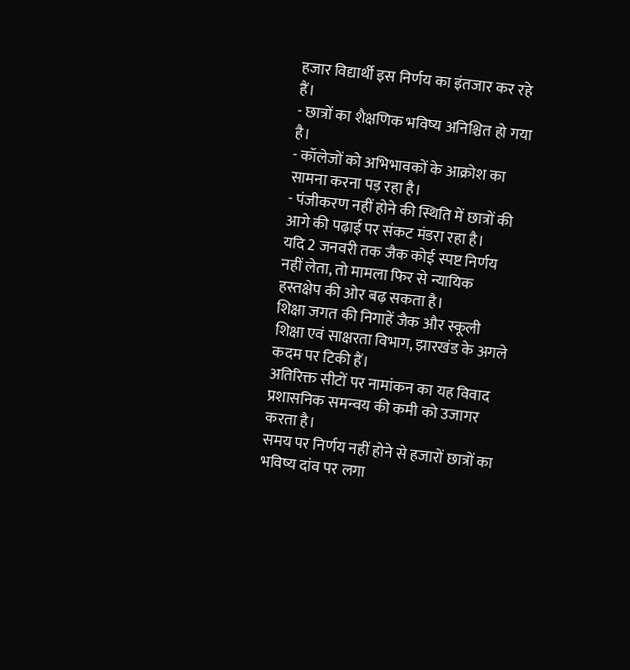हजार विद्यार्थी इस निर्णय का इंतजार कर रहे हैं।
- छात्रों का शैक्षणिक भविष्य अनिश्चित हो गया है।
- कॉलेजों को अभिभावकों के आक्रोश का सामना करना पड़ रहा है।
- पंजीकरण नहीं होने की स्थिति में छात्रों की आगे की पढ़ाई पर संकट मंडरा रहा है।
यदि 2 जनवरी तक जैक कोई स्पष्ट निर्णय नहीं लेता, तो मामला फिर से न्यायिक हस्तक्षेप की ओर बढ़ सकता है।
शिक्षा जगत की निगाहें जैक और स्कूली शिक्षा एवं साक्षरता विभाग, झारखंड के अगले कदम पर टिकी हैं।
अतिरिक्त सीटों पर नामांकन का यह विवाद प्रशासनिक समन्वय की कमी को उजागर करता है।
समय पर निर्णय नहीं होने से हजारों छात्रों का भविष्य दांव पर लगा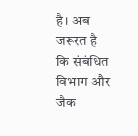है। अब जरूरत है कि संबंधित विभाग और जैक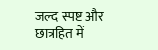जल्द स्पष्ट और छात्रहित में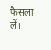फैसला लें।